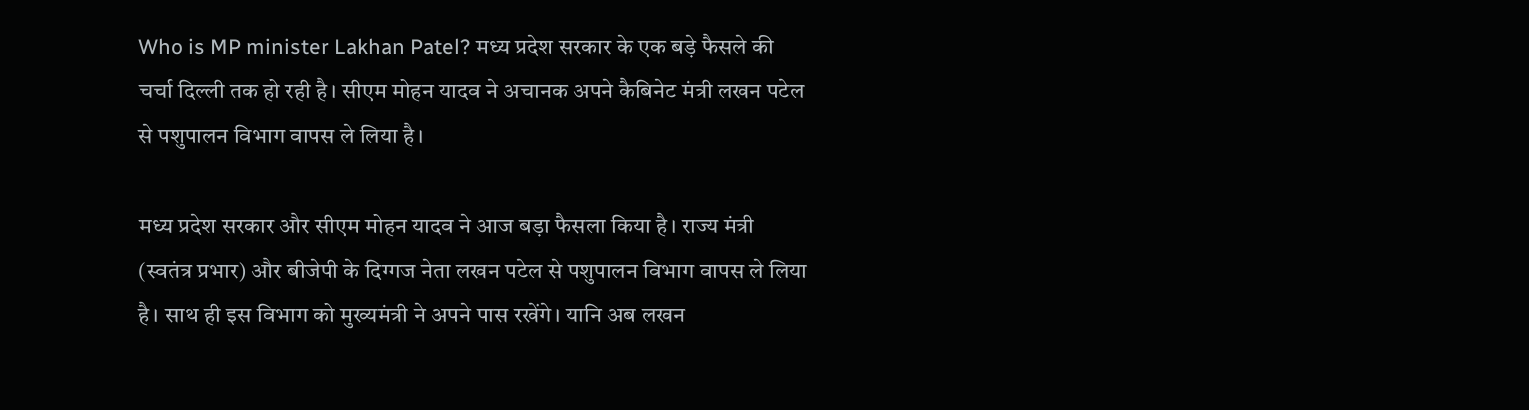Who is MP minister Lakhan Patel? मध्य प्रदेश सरकार के एक बड़े फैसले की चर्चा दिल्ली तक हो रही है। सीएम मोहन यादव ने अचानक अपने कैबिनेट मंत्री लखन पटेल से पशुपालन विभाग वापस ले लिया है।

मध्य प्रदेश सरकार और सीएम मोहन यादव ने आज बड़ा फैसला किया है। राज्य मंत्री (स्वतंत्र प्रभार) और बीजेपी के दिग्गज नेता लखन पटेल से पशुपालन विभाग वापस ले लिया है। साथ ही इस विभाग को मुख्यमंत्री ने अपने पास रखेंगे। यानि अब लखन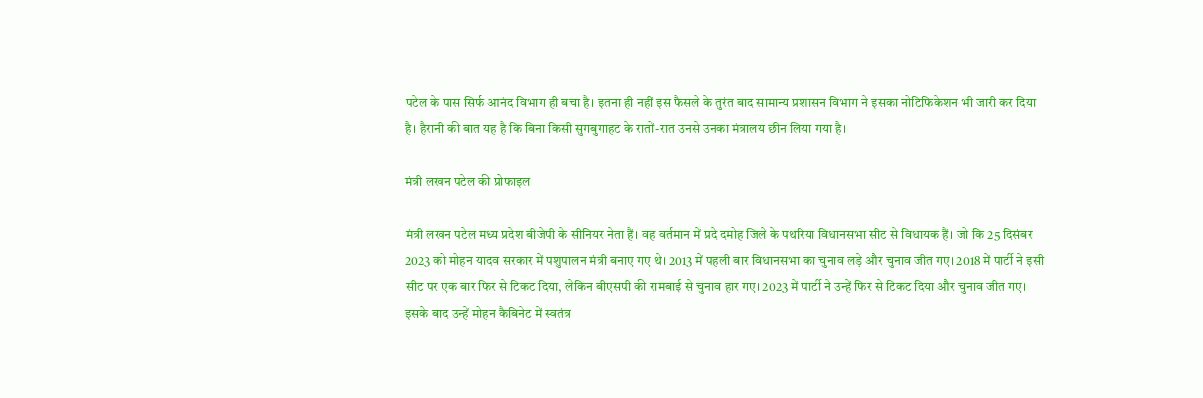पटेल के पास सिर्फ आनंद विभाग ही बचा है। इतना ही नहीं इस फैसले के तुरंत बाद सामान्य प्रशासन विभाग ने इसका नोटिफिकेशन भी जारी कर दिया है। हैरानी की बात यह है कि बिना किसी सुगबुगाहट के रातों-रात उनसे उनका मंत्रालय छीन लिया गया है।

मंत्री लखन पटेल की प्रोफाइल

मंत्री लखन पटेल मध्य प्रदेश बीजेपी के सीनियर नेता हैं। वह वर्तमान में प्रदे दमोह जिले के पथरिया विधानसभा सीट से विधायक हैं। जो कि 25 दिसंबर 2023 को मोहन यादव सरकार में पशुपालन मंत्री बनाए गए थे। 2013 में पहली बार विधानसभा का चुनाव लड़े और चुनाव जीत गए। 2018 में पार्टी ने इसी सीट पर एक बार फिर से टिकट दिया, लेकिन बीएसपी की रामबाई से चुनाव हार गए। 2023 में पार्टी ने उन्हें फिर से टिकट दिया और चुनाव जीत गए। इसके बाद उन्हें मोहन कैबिनेट में स्वतंत्र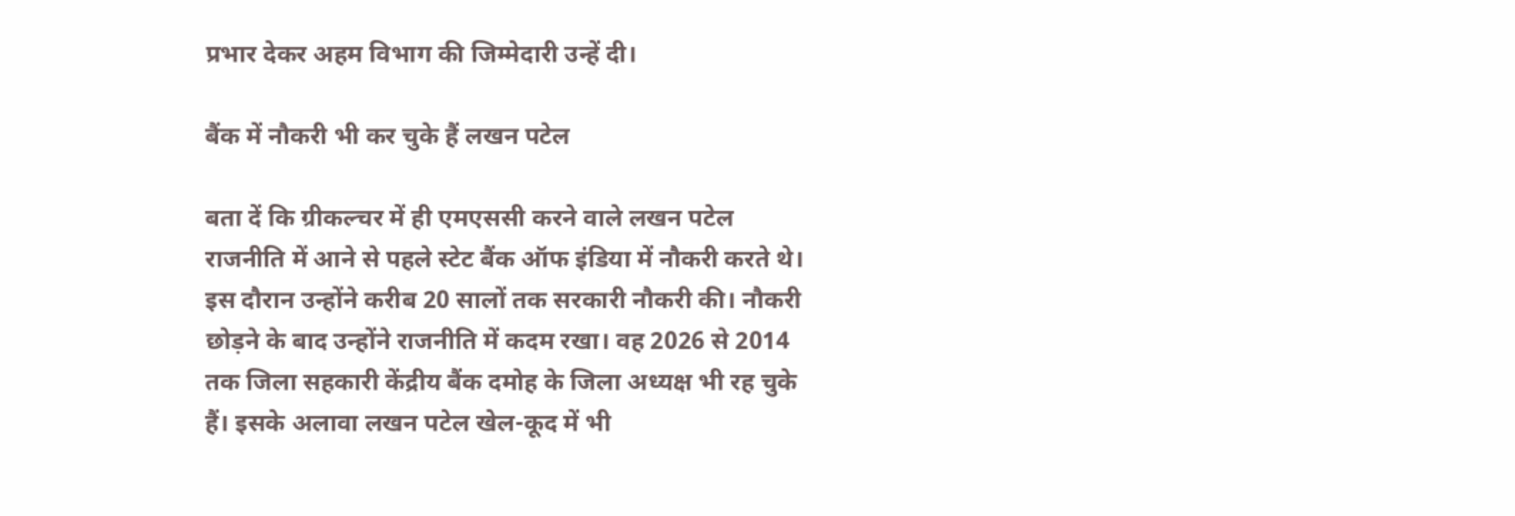प्रभार देकर अहम विभाग की जिम्मेदारी उन्हें दी।

बैंक में नौकरी भी कर चुके हैं लखन पटेल

बता दें कि ग्रीकल्चर में ही एमएससी करने वाले लखन पटेल राजनीति में आने से पहले स्टेट बैंक ऑफ इंडिया में नौकरी करते थे। इस दौरान उन्होंने करीब 20 सालों तक सरकारी नौकरी की। नौकरी छोड़ने के बाद उन्होंने राजनीति में कदम रखा। वह 2026 से 2014 तक जिला सहकारी केंद्रीय बैंक दमोह के जिला अध्यक्ष भी रह चुके हैं। इसके अलावा लखन पटेल खेल-कूद में भी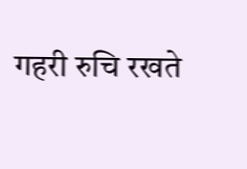गहरी रुचि रखते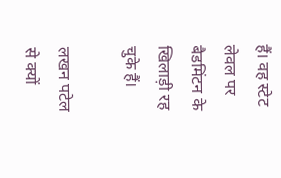हैं। वह स्टेट लेवल पर बैडमिंटन के खिलाड़ी रह चुके हैं।

लखन पटेल से क्यों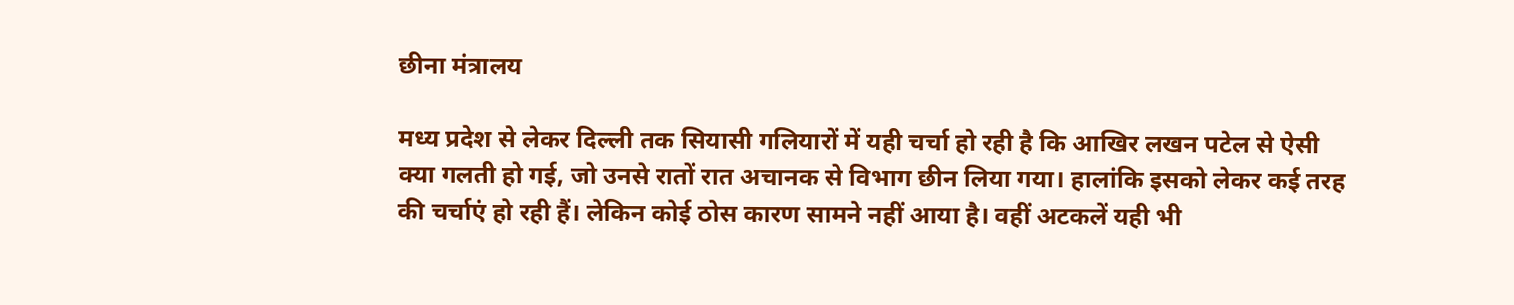छीना मंत्रालय

मध्य प्रदेश से लेकर दिल्ली तक सियासी गलियारों में यही चर्चा हो रही है कि आखिर लखन पटेल से ऐसी क्या गलती हो गई, जो उनसे रातों रात अचानक से विभाग छीन लिया गया। हालांकि इसको लेकर कई तरह की चर्चाएं हो रही हैं। लेकिन कोई ठोस कारण सामने नहीं आया है। वहीं अटकलें यही भी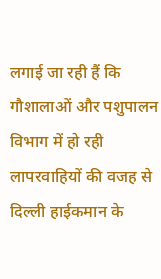लगाई जा रही हैं कि गौशालाओं और पशुपालन विभाग में हो रही लापरवाहियों की वजह से दिल्ली हाईकमान के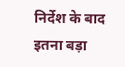निर्देश के बाद इतना बड़ा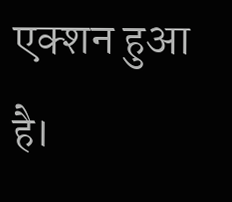एक्शन हुआ है।